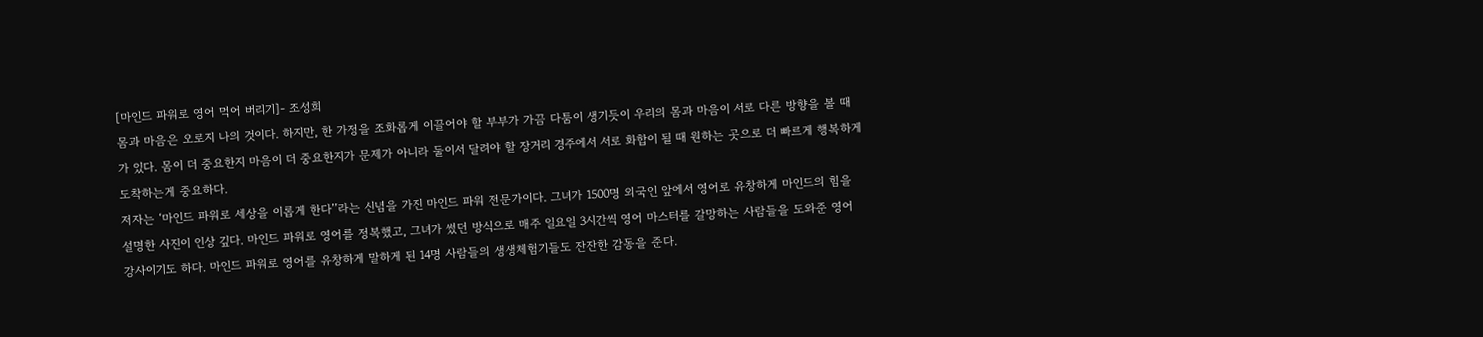[마인드 파워로 영어 먹어 버리기]- 조성희
몸과 마음은 오로지 나의 것이다. 하지만, 한 가정을 조화롭게 이끌어야 할 부부가 가끔 다툼이 생기듯이 우리의 몸과 마음이 서로 다른 방향을 볼 때가 있다. 몸이 더 중요한지 마음이 더 중요한지가 문제가 아니라 둘이서 달려야 할 장거리 경주에서 서로 화합이 될 때 원하는 곳으로 더 빠르게 행복하게 도착하는게 중요하다.
저자는 ‘마인드 파워로 세상을 이롭게 한다’’라는 신념을 가진 마인드 파워 전문가이다. 그녀가 1500명 외국인 앞에서 영어로 유창하게 마인드의 힘을 설명한 사진이 인상 깊다. 마인드 파워로 영어를 정복했고, 그녀가 썼던 방식으로 매주 일요일 3시간씩 영어 마스터를 갈망하는 사람들을 도와준 영어 강사이기도 하다. 마인드 파워로 영어를 유창하게 말하게 된 14명 사람들의 생생체험기들도 잔잔한 감동을 준다.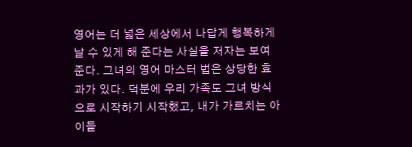영어는 더 넓은 세상에서 나답게 행복하게 날 수 있게 해 준다는 사실을 저자는 보여 준다. 그녀의 영어 마스터 법은 상당한 효과가 있다. 덕분에 우리 가족도 그녀 방식으로 시작하기 시작했고, 내가 가르치는 아이들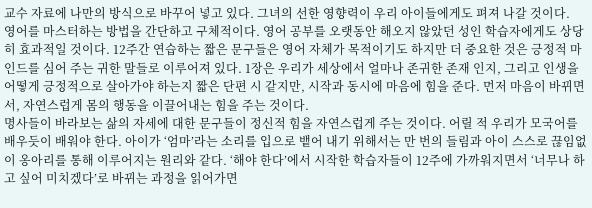교수 자료에 나만의 방식으로 바꾸어 넣고 있다. 그녀의 선한 영향력이 우리 아이들에게도 펴져 나갈 것이다.
영어를 마스터하는 방법을 간단하고 구체적이다. 영어 공부를 오랫동안 해오지 않았던 성인 학습자에게도 상당히 효과적일 것이다. 12주간 연습하는 짧은 문구들은 영어 자체가 목적이기도 하지만 더 중요한 것은 긍정적 마인드를 심어 주는 귀한 말들로 이루어져 있다. 1장은 우리가 세상에서 얼마나 존귀한 존재 인지, 그리고 인생을 어떻게 긍정적으로 살아가야 하는지 짧은 단편 시 같지만, 시작과 동시에 마음에 힘을 준다. 먼저 마음이 바뀌면서, 자연스럽게 몸의 행동을 이끌어내는 힘을 주는 것이다.
명사들이 바라보는 삶의 자세에 대한 문구들이 정신적 힘을 자연스럽게 주는 것이다. 어릴 적 우리가 모국어를 배우듯이 배워야 한다. 아이가 ‘엄마’라는 소리를 입으로 뱉어 내기 위해서는 만 번의 들림과 아이 스스로 끊임없이 옹아리를 통해 이루어지는 원리와 같다. ‘해야 한다’에서 시작한 학습자들이 12주에 가까워지면서 ‘너무나 하고 싶어 미치겠다’로 바뀌는 과정을 읽어가면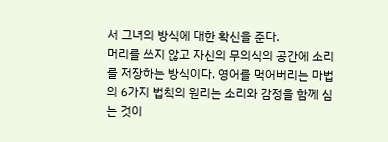서 그녀의 방식에 대한 확신을 준다.
머리를 쓰지 않고 자신의 무의식의 공간에 소리를 저장하는 방식이다. 영어를 먹어버리는 마법의 6가지 법칙의 원리는 소리와 감정을 함께 심는 것이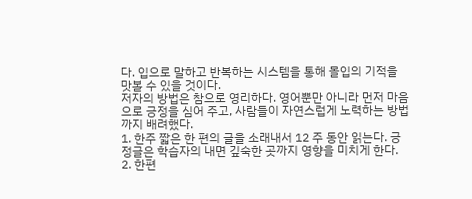다. 입으로 말하고 반복하는 시스템을 통해 몰입의 기적을 맛볼 수 있을 것이다.
저자의 방법은 참으로 영리하다. 영어뿐만 아니라 먼저 마음으로 긍정을 심어 주고, 사람들이 자연스럽게 노력하는 방법까지 배려했다.
1. 한주 짧은 한 편의 글을 소래내서 12 주 동안 읽는다. 긍정글은 학습자의 내면 깊숙한 곳까지 영향을 미치게 한다.
2. 한편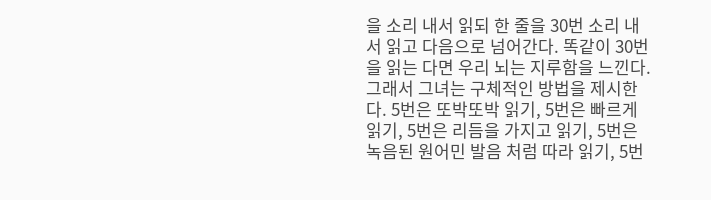을 소리 내서 읽되 한 줄을 30번 소리 내서 읽고 다음으로 넘어간다. 똑같이 30번을 읽는 다면 우리 뇌는 지루함을 느낀다. 그래서 그녀는 구체적인 방법을 제시한다. 5번은 또박또박 읽기, 5번은 빠르게 읽기, 5번은 리듬을 가지고 읽기, 5번은 녹음된 원어민 발음 처럼 따라 읽기, 5번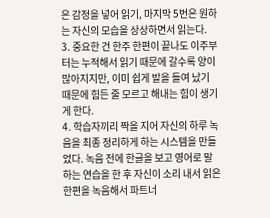은 감정을 넣어 읽기, 마지막 5번은 원하는 자신의 모습을 상상하면서 읽는다.
3. 중요한 건 한주 한편이 끝나도 이주부터는 누적해서 읽기 때문에 갈수록 양이 많아지지만, 이미 쉽게 발을 들여 났기 때문에 힘든 줄 모르고 해내는 힘이 생기게 한다.
4. 학습자끼리 짝을 지어 자신의 하루 녹음을 최종 정리하게 하는 시스템을 만들었다. 녹음 전에 한글을 보고 영어로 말하는 연습을 한 후 자신이 소리 내서 읽은 한편을 녹음해서 파트너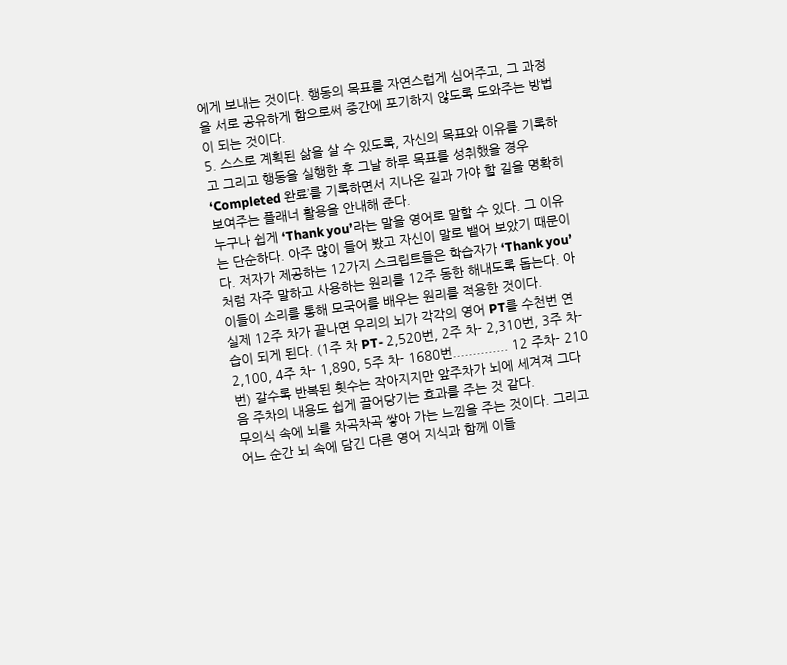에게 보내는 것이다. 행동의 목표를 자연스럽게 심어주고, 그 과정을 서로 공유하게 함으로써 중간에 포기하지 않도록 도와주는 방법이 되는 것이다.
5. 스스로 계획된 삶을 살 수 있도록, 자신의 목표와 이유를 기록하고 그리고 행동을 실행한 후 그날 하루 목표를 성취했을 경우 ‘Completed 완료’를 기록하면서 지나온 길과 가야 할 길을 명확히 보여주는 플래너 활용을 안내해 준다.
누구나 쉽게 ‘Thank you’라는 말을 영어로 말할 수 있다. 그 이유는 단순하다. 아주 많이 들어 봤고 자신이 말로 뱉어 보았기 때문이다. 저자가 제공하는 12가지 스크립트들은 학습자가 ‘Thank you’처럼 자주 말하고 사용하는 원리를 12주 동한 해내도록 돕는다. 아이들이 소리를 통해 모국어를 배우는 원리를 적용한 것이다.
실제 12주 차가 끝나면 우리의 뇌가 각각의 영어 PT를 수천번 연습이 되게 된다. (1주 차 PT- 2,520번, 2주 차- 2,310번, 3주 차- 2,100, 4주 차- 1,890, 5주 차- 1680번.............. 12 주차- 210번) 갈수록 반복된 횟수는 작아지지만 앞주차가 뇌에 세겨져 그다음 주차의 내용도 쉽게 끌어당기는 효과를 주는 것 같다.
무의식 속에 뇌를 차곡차곡 쌓아 가는 느낌을 주는 것이다. 그리고 어느 순간 뇌 속에 담긴 다른 영어 지식과 함께 이들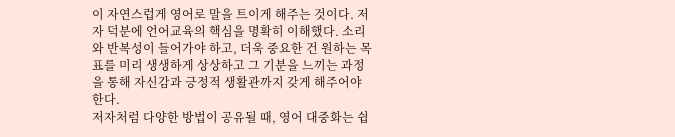이 자연스럽게 영어로 말을 트이게 해주는 것이다. 저자 덕분에 언어교육의 핵심을 명확히 이해했다. 소리와 반복성이 들어가야 하고, 더욱 중요한 건 원하는 목표를 미리 생생하게 상상하고 그 기분을 느끼는 과정을 통해 자신감과 긍정적 생활관까지 갖게 해주어야 한다.
저자처럼 다양한 방법이 공유될 때, 영어 대중화는 쉽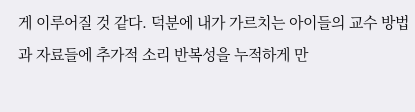게 이루어질 것 같다. 덕분에 내가 가르치는 아이들의 교수 방법과 자료들에 추가적 소리 반복성을 누적하게 만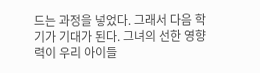드는 과정을 넣었다. 그래서 다음 학기가 기대가 된다. 그녀의 선한 영향력이 우리 아이들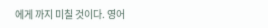에게 까지 미칠 것이다. 영어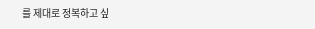를 제대로 정복하고 싶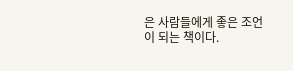은 사람들에게 좋은 조언이 되는 책이다.